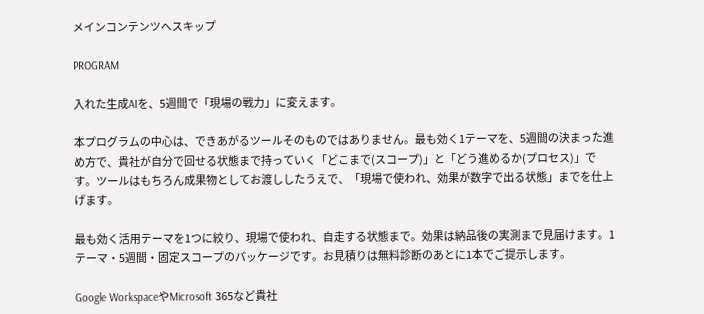メインコンテンツへスキップ

PROGRAM

入れた生成AIを、5週間で「現場の戦力」に変えます。

本プログラムの中心は、できあがるツールそのものではありません。最も効く1テーマを、5週間の決まった進め方で、貴社が自分で回せる状態まで持っていく「どこまで(スコープ)」と「どう進めるか(プロセス)」です。ツールはもちろん成果物としてお渡ししたうえで、「現場で使われ、効果が数字で出る状態」までを仕上げます。

最も効く活用テーマを1つに絞り、現場で使われ、自走する状態まで。効果は納品後の実測まで見届けます。1テーマ・5週間・固定スコープのパッケージです。お見積りは無料診断のあとに1本でご提示します。

Google WorkspaceやMicrosoft 365など貴社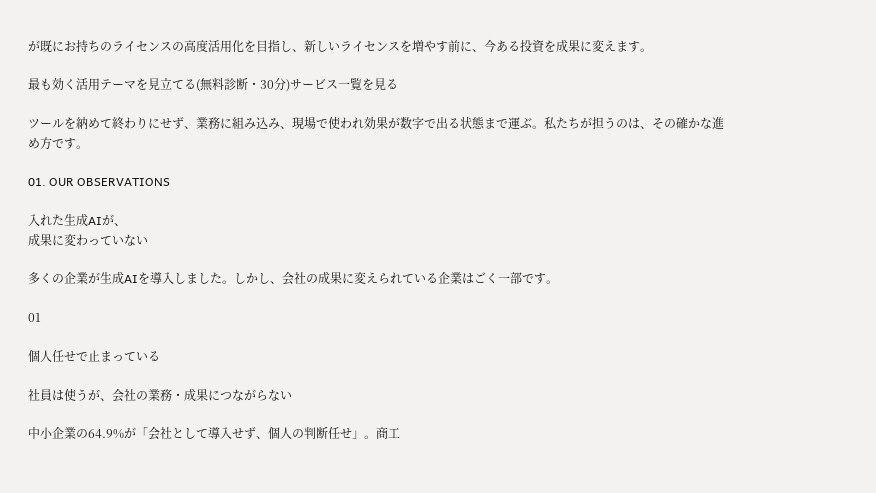が既にお持ちのライセンスの高度活用化を目指し、新しいライセンスを増やす前に、今ある投資を成果に変えます。

最も効く活用テーマを見立てる(無料診断・30分)サービス一覧を見る

ツールを納めて終わりにせず、業務に組み込み、現場で使われ効果が数字で出る状態まで運ぶ。私たちが担うのは、その確かな進め方です。

01. OUR OBSERVATIONS

入れた生成AIが、
成果に変わっていない

多くの企業が生成AIを導入しました。しかし、会社の成果に変えられている企業はごく一部です。

01

個人任せで止まっている

社員は使うが、会社の業務・成果につながらない

中小企業の64.9%が「会社として導入せず、個人の判断任せ」。商工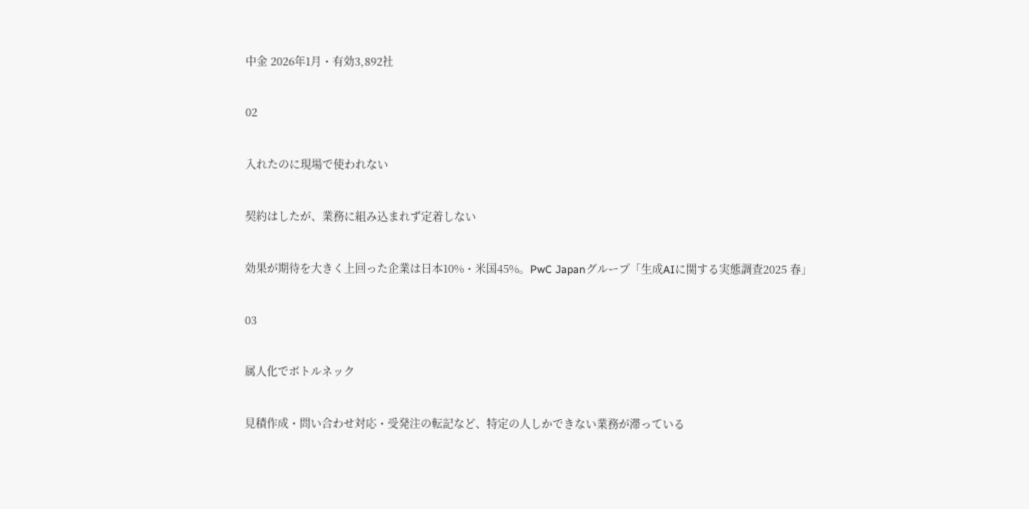中金 2026年1月・有効3,892社

02

入れたのに現場で使われない

契約はしたが、業務に組み込まれず定着しない

効果が期待を大きく上回った企業は日本10%・米国45%。PwC Japanグループ「生成AIに関する実態調査2025 春」

03

属人化でボトルネック

見積作成・問い合わせ対応・受発注の転記など、特定の人しかできない業務が滞っている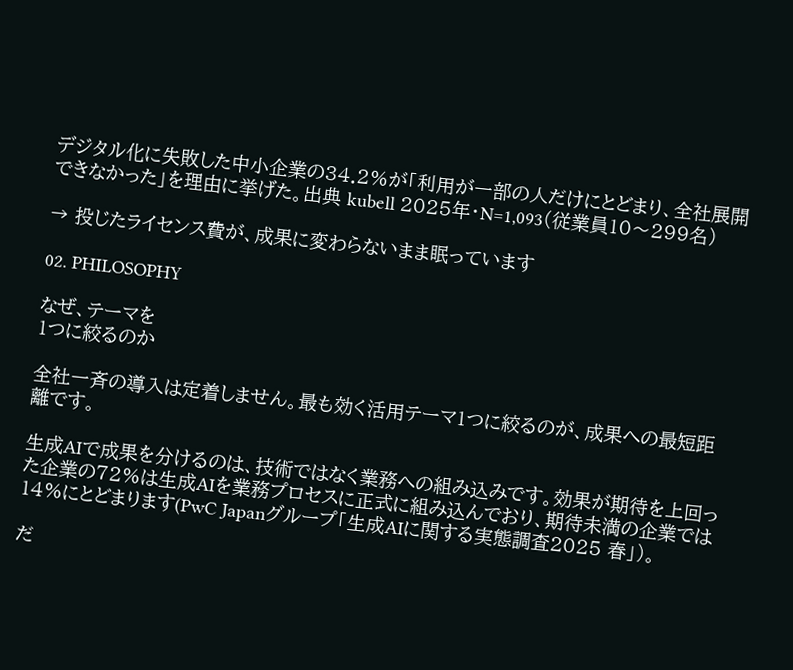デジタル化に失敗した中小企業の34.2%が「利用が一部の人だけにとどまり、全社展開できなかった」を理由に挙げた。出典 kubell 2025年・N=1,093(従業員10〜299名)

→ 投じたライセンス費が、成果に変わらないまま眠っています

02. PHILOSOPHY

なぜ、テーマを
1つに絞るのか

全社一斉の導入は定着しません。最も効く活用テーマ1つに絞るのが、成果への最短距離です。

生成AIで成果を分けるのは、技術ではなく業務への組み込みです。効果が期待を上回った企業の72%は生成AIを業務プロセスに正式に組み込んでおり、期待未満の企業では14%にとどまります(PwC Japanグループ「生成AIに関する実態調査2025 春」)。

だ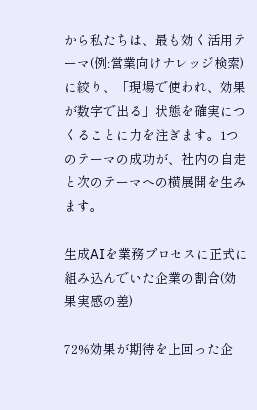から私たちは、最も効く活用テーマ(例:営業向けナレッジ検索)に絞り、「現場で使われ、効果が数字で出る」状態を確実につくることに力を注ぎます。1つのテーマの成功が、社内の自走と次のテーマへの横展開を生みます。

生成AIを業務プロセスに正式に組み込んでいた企業の割合(効果実感の差)

72%効果が期待を上回った企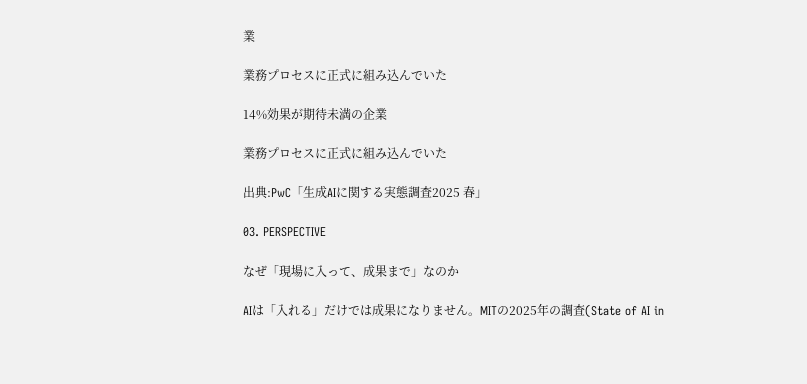業

業務プロセスに正式に組み込んでいた

14%効果が期待未満の企業

業務プロセスに正式に組み込んでいた

出典:PwC「生成AIに関する実態調査2025 春」

03. PERSPECTIVE

なぜ「現場に入って、成果まで」なのか

AIは「入れる」だけでは成果になりません。MITの2025年の調査(State of AI in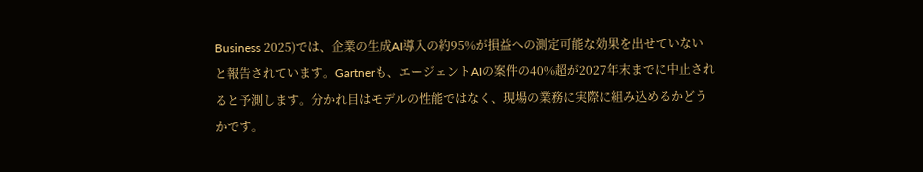Business 2025)では、企業の生成AI導入の約95%が損益への測定可能な効果を出せていないと報告されています。Gartnerも、エージェントAIの案件の40%超が2027年末までに中止されると予測します。分かれ目はモデルの性能ではなく、現場の業務に実際に組み込めるかどうかです。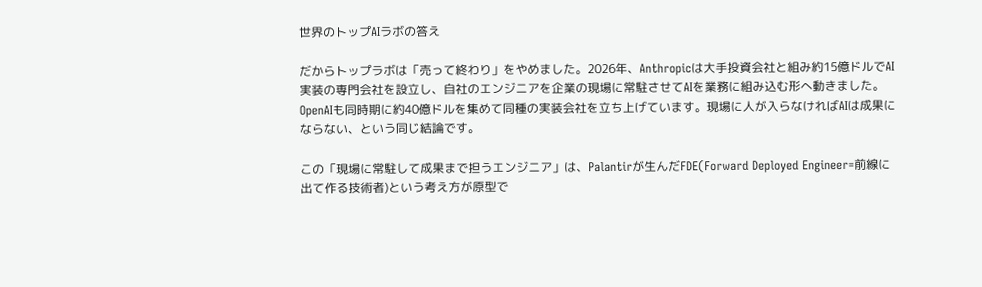世界のトップAIラボの答え

だからトップラボは「売って終わり」をやめました。2026年、Anthropicは大手投資会社と組み約15億ドルでAI実装の専門会社を設立し、自社のエンジニアを企業の現場に常駐させてAIを業務に組み込む形へ動きました。OpenAIも同時期に約40億ドルを集めて同種の実装会社を立ち上げています。現場に人が入らなければAIは成果にならない、という同じ結論です。

この「現場に常駐して成果まで担うエンジニア」は、Palantirが生んだFDE(Forward Deployed Engineer=前線に出て作る技術者)という考え方が原型で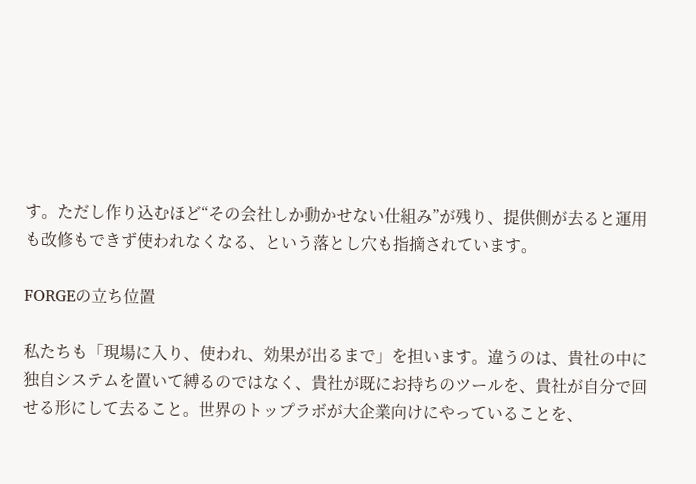す。ただし作り込むほど“その会社しか動かせない仕組み”が残り、提供側が去ると運用も改修もできず使われなくなる、という落とし穴も指摘されています。

FORGEの立ち位置

私たちも「現場に入り、使われ、効果が出るまで」を担います。違うのは、貴社の中に独自システムを置いて縛るのではなく、貴社が既にお持ちのツールを、貴社が自分で回せる形にして去ること。世界のトップラボが大企業向けにやっていることを、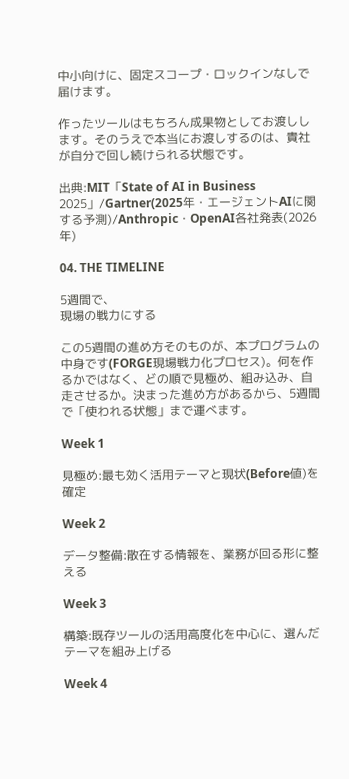中小向けに、固定スコープ・ロックインなしで届けます。

作ったツールはもちろん成果物としてお渡しします。そのうえで本当にお渡しするのは、貴社が自分で回し続けられる状態です。

出典:MIT「State of AI in Business 2025」/Gartner(2025年・エージェントAIに関する予測)/Anthropic・OpenAI各社発表(2026年)

04. THE TIMELINE

5週間で、
現場の戦力にする

この5週間の進め方そのものが、本プログラムの中身です(FORGE現場戦力化プロセス)。何を作るかではなく、どの順で見極め、組み込み、自走させるか。決まった進め方があるから、5週間で「使われる状態」まで運べます。

Week 1

見極め:最も効く活用テーマと現状(Before値)を確定

Week 2

データ整備:散在する情報を、業務が回る形に整える

Week 3

構築:既存ツールの活用高度化を中心に、選んだテーマを組み上げる

Week 4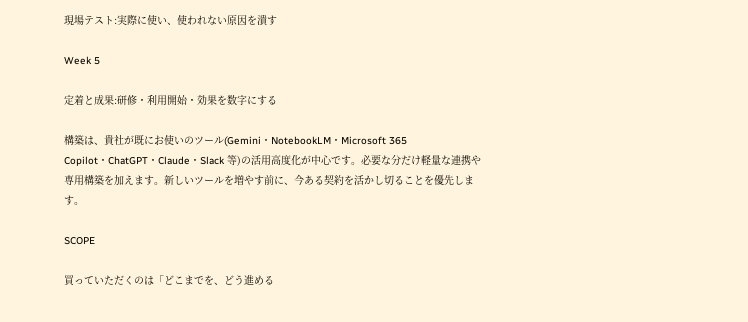現場テスト:実際に使い、使われない原因を潰す

Week 5

定着と成果:研修・利用開始・効果を数字にする

構築は、貴社が既にお使いのツール(Gemini・NotebookLM・Microsoft 365 Copilot・ChatGPT・Claude・Slack 等)の活用高度化が中心です。必要な分だけ軽量な連携や専用構築を加えます。新しいツールを増やす前に、今ある契約を活かし切ることを優先します。

SCOPE

買っていただくのは「どこまでを、どう進める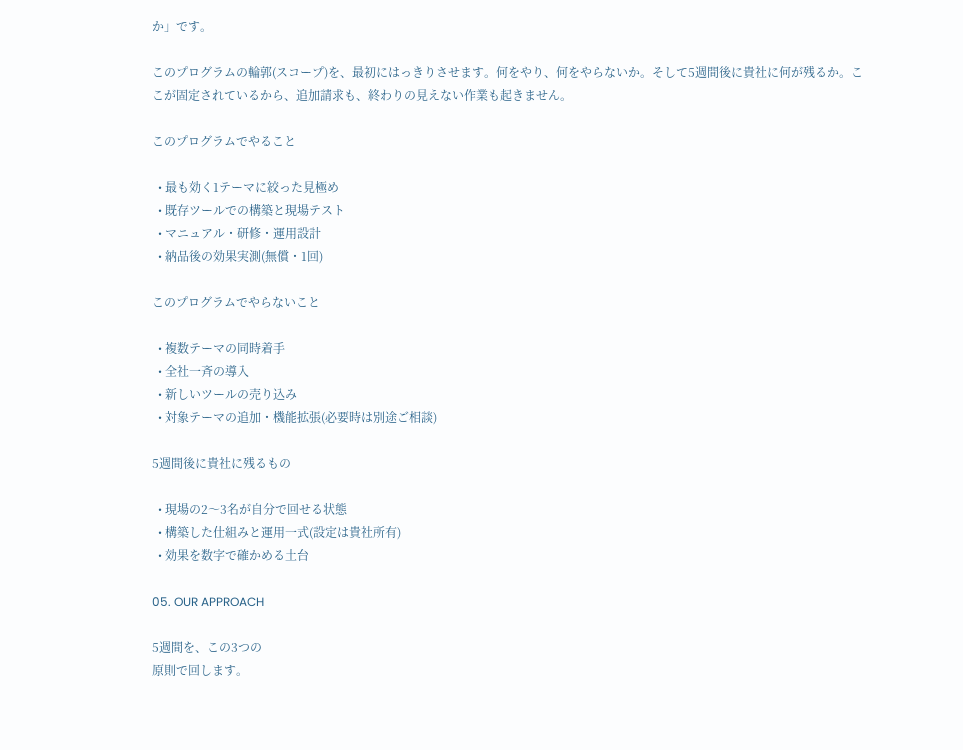か」です。

このプログラムの輪郭(スコープ)を、最初にはっきりさせます。何をやり、何をやらないか。そして5週間後に貴社に何が残るか。ここが固定されているから、追加請求も、終わりの見えない作業も起きません。

このプログラムでやること

  • 最も効く1テーマに絞った見極め
  • 既存ツールでの構築と現場テスト
  • マニュアル・研修・運用設計
  • 納品後の効果実測(無償・1回)

このプログラムでやらないこと

  • 複数テーマの同時着手
  • 全社一斉の導入
  • 新しいツールの売り込み
  • 対象テーマの追加・機能拡張(必要時は別途ご相談)

5週間後に貴社に残るもの

  • 現場の2〜3名が自分で回せる状態
  • 構築した仕組みと運用一式(設定は貴社所有)
  • 効果を数字で確かめる土台

05. OUR APPROACH

5週間を、この3つの
原則で回します。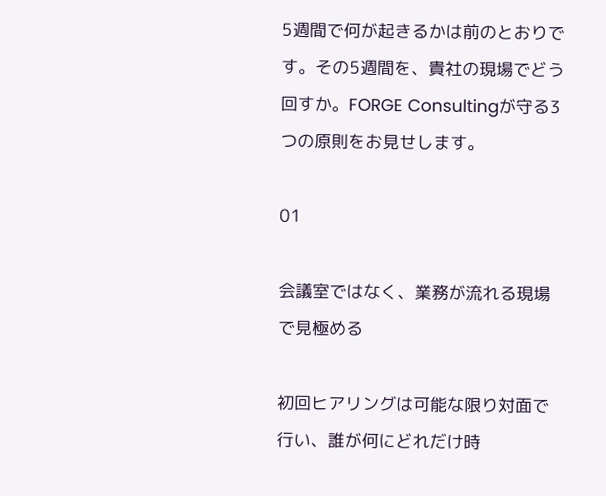5週間で何が起きるかは前のとおりです。その5週間を、貴社の現場でどう回すか。FORGE Consultingが守る3つの原則をお見せします。

01

会議室ではなく、業務が流れる現場で見極める

初回ヒアリングは可能な限り対面で行い、誰が何にどれだけ時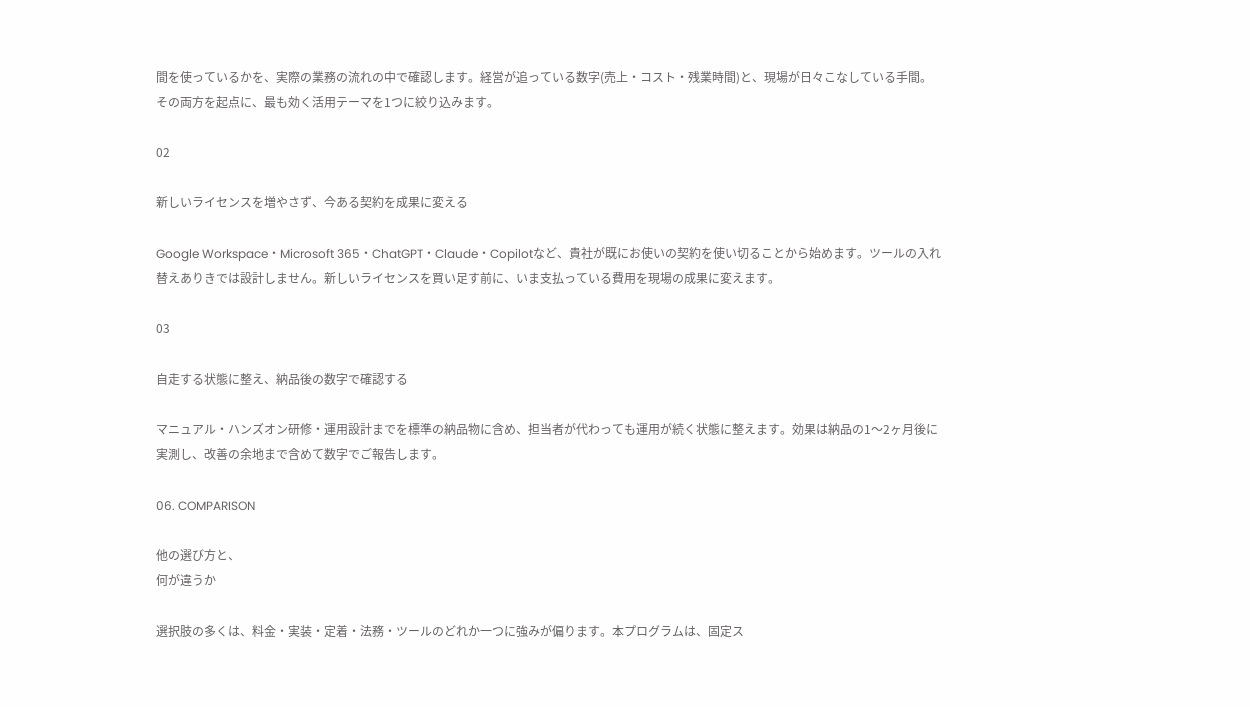間を使っているかを、実際の業務の流れの中で確認します。経営が追っている数字(売上・コスト・残業時間)と、現場が日々こなしている手間。その両方を起点に、最も効く活用テーマを1つに絞り込みます。

02

新しいライセンスを増やさず、今ある契約を成果に変える

Google Workspace・Microsoft 365・ChatGPT・Claude・Copilotなど、貴社が既にお使いの契約を使い切ることから始めます。ツールの入れ替えありきでは設計しません。新しいライセンスを買い足す前に、いま支払っている費用を現場の成果に変えます。

03

自走する状態に整え、納品後の数字で確認する

マニュアル・ハンズオン研修・運用設計までを標準の納品物に含め、担当者が代わっても運用が続く状態に整えます。効果は納品の1〜2ヶ月後に実測し、改善の余地まで含めて数字でご報告します。

06. COMPARISON

他の選び方と、
何が違うか

選択肢の多くは、料金・実装・定着・法務・ツールのどれか一つに強みが偏ります。本プログラムは、固定ス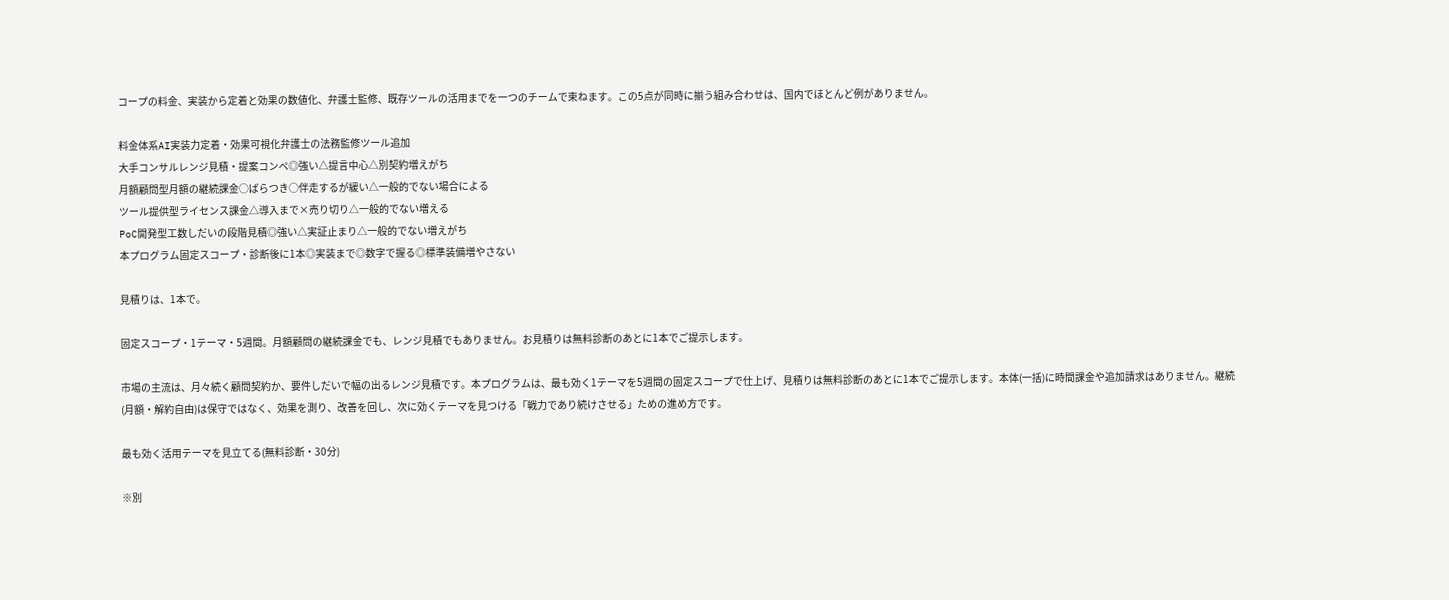コープの料金、実装から定着と効果の数値化、弁護士監修、既存ツールの活用までを一つのチームで束ねます。この5点が同時に揃う組み合わせは、国内でほとんど例がありません。

料金体系AI実装力定着・効果可視化弁護士の法務監修ツール追加
大手コンサルレンジ見積・提案コンペ◎強い△提言中心△別契約増えがち
月額顧問型月額の継続課金○ばらつき○伴走するが緩い△一般的でない場合による
ツール提供型ライセンス課金△導入まで×売り切り△一般的でない増える
PoC開発型工数しだいの段階見積◎強い△実証止まり△一般的でない増えがち
本プログラム固定スコープ・診断後に1本◎実装まで◎数字で握る◎標準装備増やさない

見積りは、1本で。

固定スコープ・1テーマ・5週間。月額顧問の継続課金でも、レンジ見積でもありません。お見積りは無料診断のあとに1本でご提示します。

市場の主流は、月々続く顧問契約か、要件しだいで幅の出るレンジ見積です。本プログラムは、最も効く1テーマを5週間の固定スコープで仕上げ、見積りは無料診断のあとに1本でご提示します。本体(一括)に時間課金や追加請求はありません。継続(月額・解約自由)は保守ではなく、効果を測り、改善を回し、次に効くテーマを見つける「戦力であり続けさせる」ための進め方です。

最も効く活用テーマを見立てる(無料診断・30分)

※別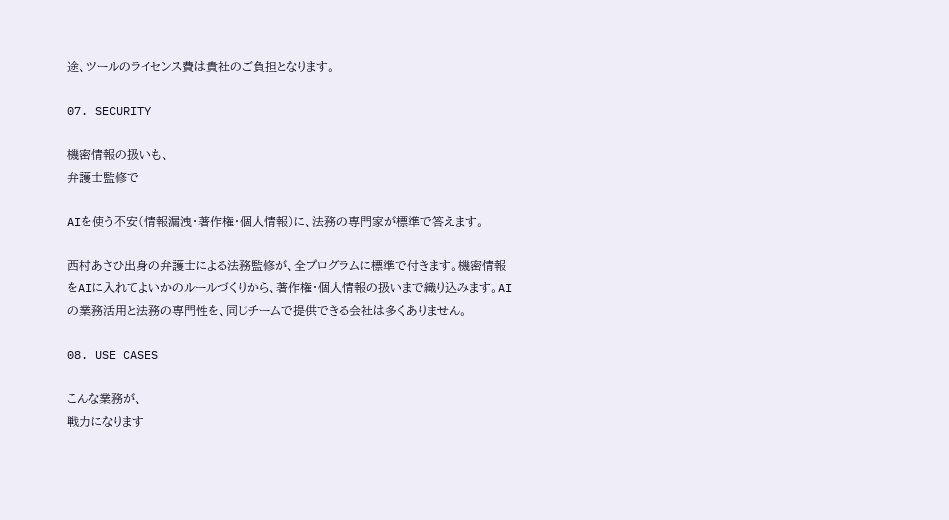途、ツールのライセンス費は貴社のご負担となります。

07. SECURITY

機密情報の扱いも、
弁護士監修で

AIを使う不安(情報漏洩・著作権・個人情報)に、法務の専門家が標準で答えます。

西村あさひ出身の弁護士による法務監修が、全プログラムに標準で付きます。機密情報をAIに入れてよいかのルールづくりから、著作権・個人情報の扱いまで織り込みます。AIの業務活用と法務の専門性を、同じチームで提供できる会社は多くありません。

08. USE CASES

こんな業務が、
戦力になります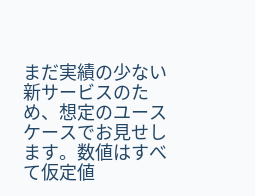まだ実績の少ない新サービスのため、想定のユースケースでお見せします。数値はすべて仮定値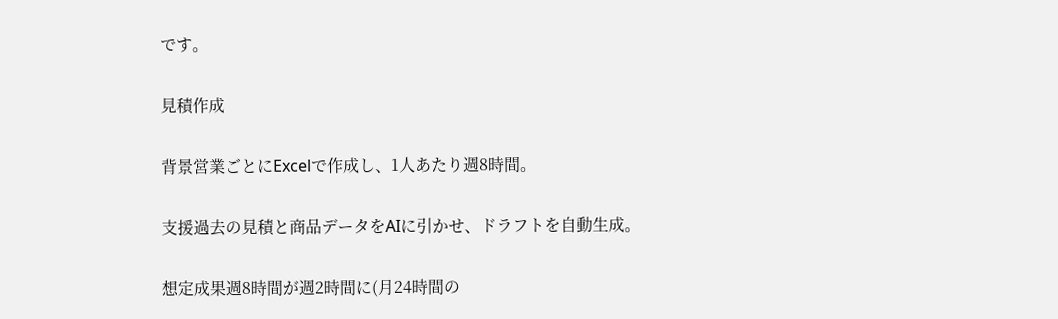です。

見積作成

背景営業ごとにExcelで作成し、1人あたり週8時間。

支援過去の見積と商品データをAIに引かせ、ドラフトを自動生成。

想定成果週8時間が週2時間に(月24時間の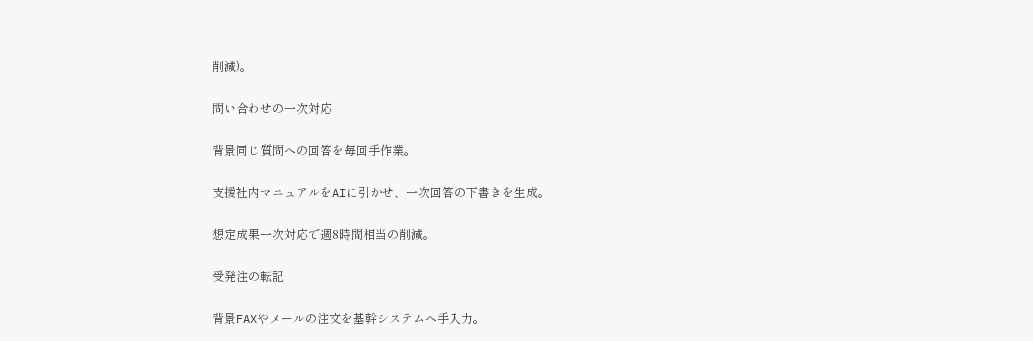削減)。

問い合わせの一次対応

背景同じ質問への回答を毎回手作業。

支援社内マニュアルをAIに引かせ、一次回答の下書きを生成。

想定成果一次対応で週8時間相当の削減。

受発注の転記

背景FAXやメールの注文を基幹システムへ手入力。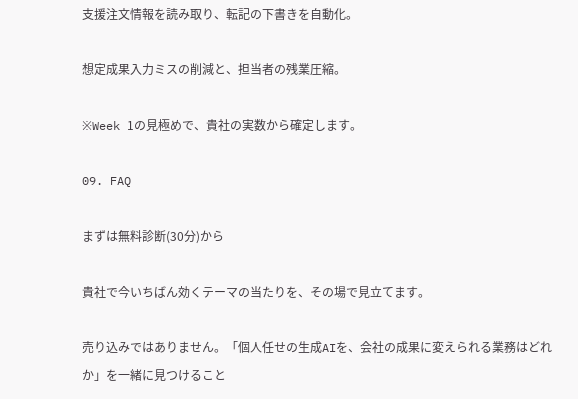支援注文情報を読み取り、転記の下書きを自動化。

想定成果入力ミスの削減と、担当者の残業圧縮。

※Week 1の見極めで、貴社の実数から確定します。

09. FAQ

まずは無料診断(30分)から

貴社で今いちばん効くテーマの当たりを、その場で見立てます。

売り込みではありません。「個人任せの生成AIを、会社の成果に変えられる業務はどれか」を一緒に見つけること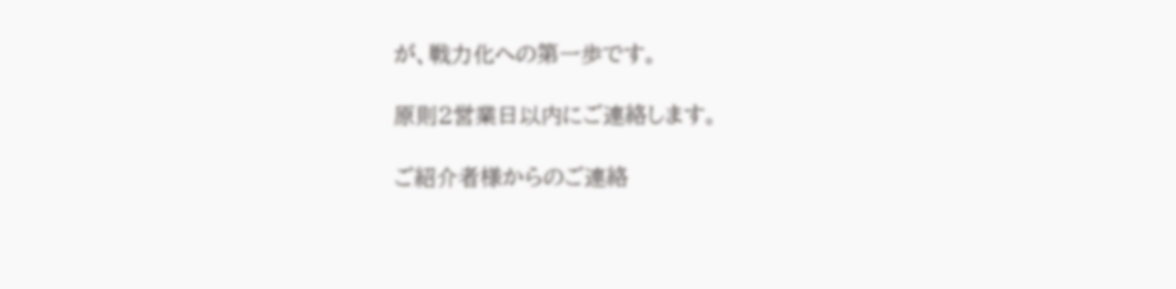が、戦力化への第一歩です。

原則2営業日以内にご連絡します。

ご紹介者様からのご連絡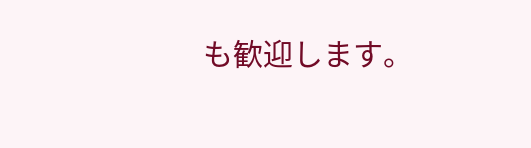も歓迎します。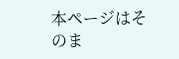本ページはそのま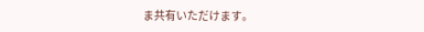ま共有いただけます。